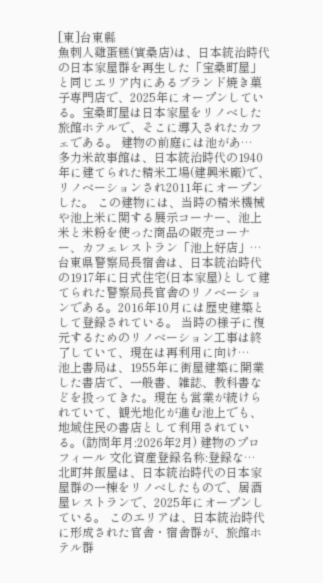[東]台東縣
魚刺人雞蛋糕(實桑店)は、日本統治時代の日本家屋群を再生した「宝桑町屋」と同じエリア内にあるブランド焼き菓子専門店で、2025年にオープンしている。宝桑町屋は日本家屋をリノベした旅館ホテルで、そこに導入されたカフェである。 建物の前庭には池があ…
多力米故事館は、日本統治時代の1940年に建てられた精米工場(建興米廠)で、リノベーションされ2011年にオープンした。 この建物には、当時の精米機械や池上米に関する展示コーナー、池上米と米粉を使った商品の販売コーナー、カフェレストラン「池上好店」…
台東県警察局長宿舎は、日本統治時代の1917年に日式住宅(日本家屋)として建てられた警察局長官舎のリノベーションである。2016年10月には歴史建築として登録されている。 当時の様子に復元するためのリノベーション工事は終了していて、現在は再利用に向け…
池上書局は、1955年に街屋建築に開業した書店で、一般書、雑誌、教科書などを扱ってきた。現在も営業が続けられていて、観光地化が進む池上でも、地域住民の書店として利用されている。(訪問年月:2026年2月) 建物のプロフィール 文化資産登録名称:登録な…
北町丼飯屋は、日本統治時代の日本家屋群の一棟をリノベしたもので、居酒屋レストランで、2025年にオープンしている。 このエリアは、日本統治時代に形成された官舎・宿舎群が、旅館ホテル群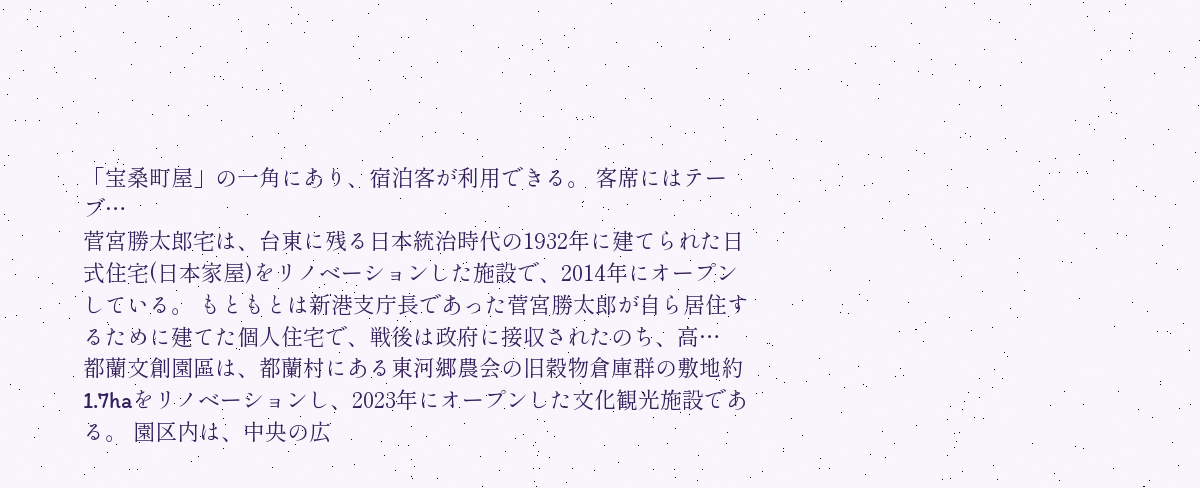「宝桑町屋」の一角にあり、宿泊客が利用できる。 客席にはテーブ…
菅宮勝太郎宅は、台東に残る日本統治時代の1932年に建てられた日式住宅(日本家屋)をリノベーションした施設で、2014年にオープンしている。 もともとは新港支庁長であった菅宮勝太郎が自ら居住するために建てた個人住宅で、戦後は政府に接収されたのち、高…
都蘭文創園區は、都蘭村にある東河郷農会の旧穀物倉庫群の敷地約1.7haをリノベーションし、2023年にオープンした文化観光施設である。 園区内は、中央の広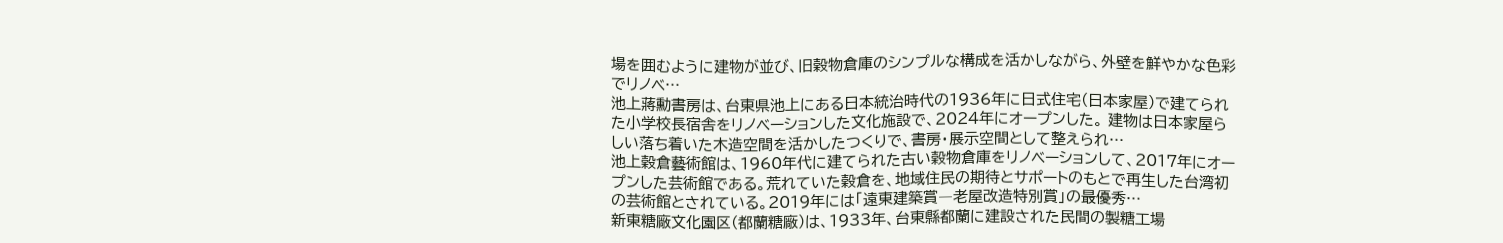場を囲むように建物が並び、旧穀物倉庫のシンプルな構成を活かしながら、外壁を鮮やかな色彩でリノベ…
池上蔣勳書房は、台東県池上にある日本統治時代の1936年に日式住宅(日本家屋)で建てられた小学校長宿舎をリノベーションした文化施設で、2024年にオープンした。 建物は日本家屋らしい落ち着いた木造空間を活かしたつくりで、書房・展示空間として整えられ…
池上穀倉藝術館は、1960年代に建てられた古い穀物倉庫をリノベーションして、2017年にオープンした芸術館である。荒れていた穀倉を、地域住民の期待とサポートのもとで再生した台湾初の芸術館とされている。2019年には「遠東建築賞―老屋改造特別賞」の最優秀…
新東糖廠文化園区(都蘭糖廠)は、1933年、台東縣都蘭に建設された民間の製糖工場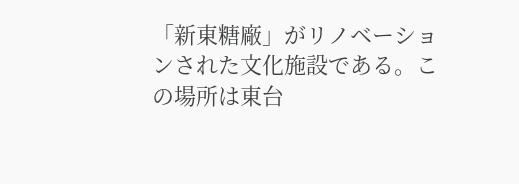「新東糖廠」がリノベーションされた文化施設である。この場所は東台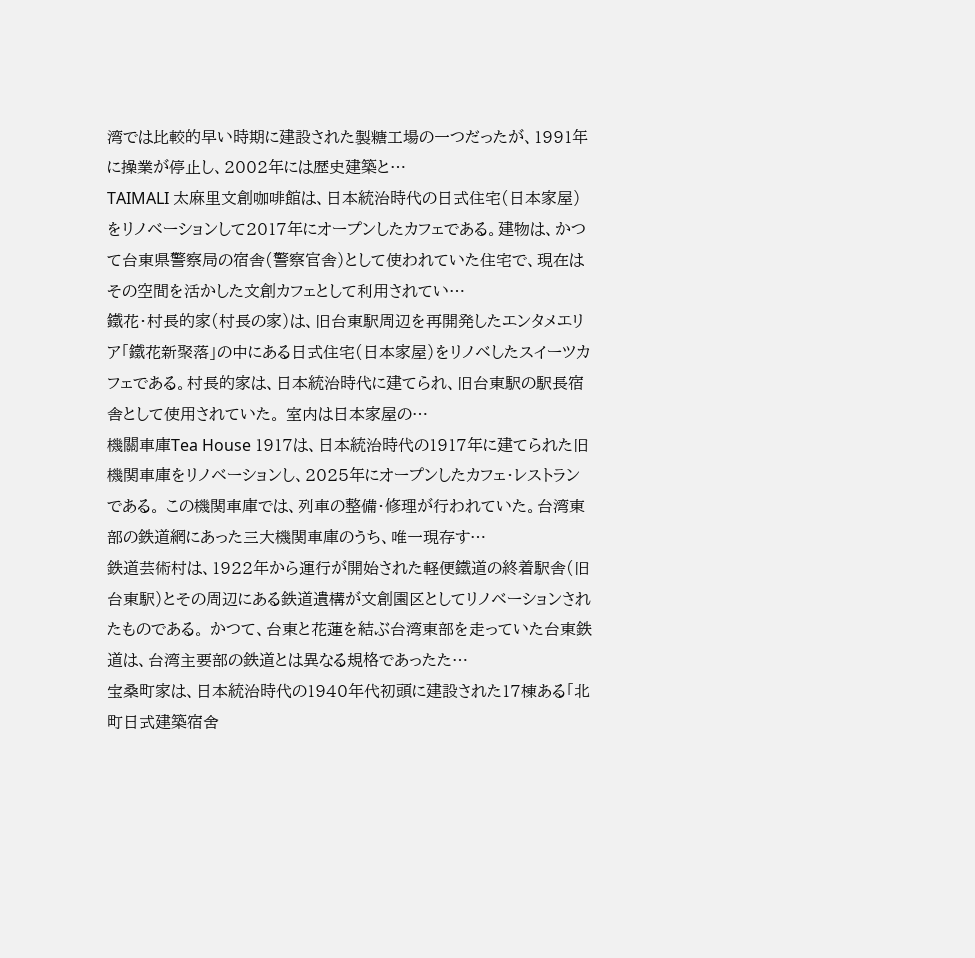湾では比較的早い時期に建設された製糖工場の一つだったが、1991年に操業が停止し、2002年には歴史建築と…
TAIMALI 太麻里文創咖啡館は、日本統治時代の日式住宅(日本家屋)をリノベーションして2017年にオープンしたカフェである。建物は、かつて台東県警察局の宿舎(警察官舎)として使われていた住宅で、現在はその空間を活かした文創カフェとして利用されてい…
鐵花・村長的家(村長の家)は、旧台東駅周辺を再開発したエンタメエリア「鐵花新聚落」の中にある日式住宅(日本家屋)をリノベしたスイーツカフェである。村長的家は、日本統治時代に建てられ、旧台東駅の駅長宿舎として使用されていた。 室内は日本家屋の…
機關車庫Tea House 1917は、日本統治時代の1917年に建てられた旧機関車庫をリノベーションし、2025年にオープンしたカフェ・レストランである。 この機関車庫では、列車の整備・修理が行われていた。台湾東部の鉄道網にあった三大機関車庫のうち、唯一現存す…
鉄道芸術村は、1922年から運行が開始された軽便鐵道の終着駅舎(旧台東駅)とその周辺にある鉄道遺構が文創園区としてリノベーションされたものである。 かつて、台東と花蓮を結ぶ台湾東部を走っていた台東鉄道は、台湾主要部の鉄道とは異なる規格であったた…
宝桑町家は、日本統治時代の1940年代初頭に建設された17棟ある「北町日式建築宿舍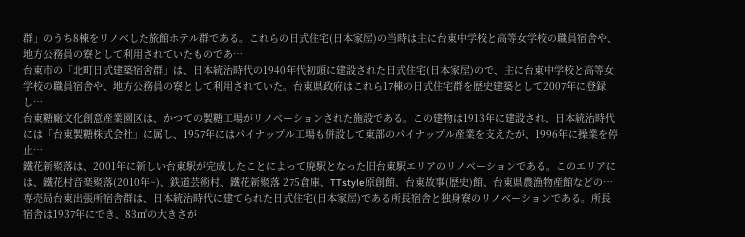群」のうち8棟をリノベした旅館ホテル群である。これらの日式住宅(日本家屋)の当時は主に台東中学校と高等女学校の職員宿舎や、地方公務員の寮として利用されていたものであ…
台東市の「北町日式建築宿舍群」は、日本統治時代の1940年代初頭に建設された日式住宅(日本家屋)ので、主に台東中学校と高等女学校の職員宿舎や、地方公務員の寮として利用されていた。台東県政府はこれら17棟の日式住宅群を歴史建築として2007年に登録し…
台東糖廠文化創意産業園区は、かつての製糖工場がリノベーションされた施設である。この建物は1913年に建設され、日本統治時代には「台東製糖株式会社」に属し、1957年にはパイナップル工場も併設して東部のパイナップル産業を支えたが、1996年に操業を停止…
鐵花新聚落は、2001年に新しい台東駅が完成したことによって廃駅となった旧台東駅エリアのリノベーションである。このエリアには、鐵花村音楽聚落(2010年~)、鉄道芸術村、鐵花新聚落 275倉庫、TTstyle原創館、台東故事(歴史)館、台東県農漁物産館などの…
専売局台東出張所宿舎群は、日本統治時代に建てられた日式住宅(日本家屋)である所長宿舎と独身寮のリノベーションである。所長宿舎は1937年にでき、83㎡の大きさが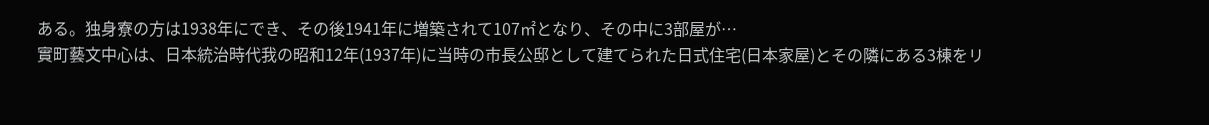ある。独身寮の方は1938年にでき、その後1941年に増築されて107㎡となり、その中に3部屋が…
實町藝文中心は、日本統治時代我の昭和12年(1937年)に当時の市長公邸として建てられた日式住宅(日本家屋)とその隣にある3棟をリ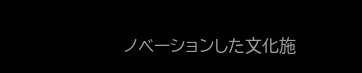ノベーションした文化施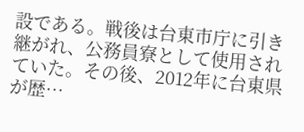設である。戦後は台東市庁に引き継がれ、公務員寮として使用されていた。その後、2012年に台東県が歴…